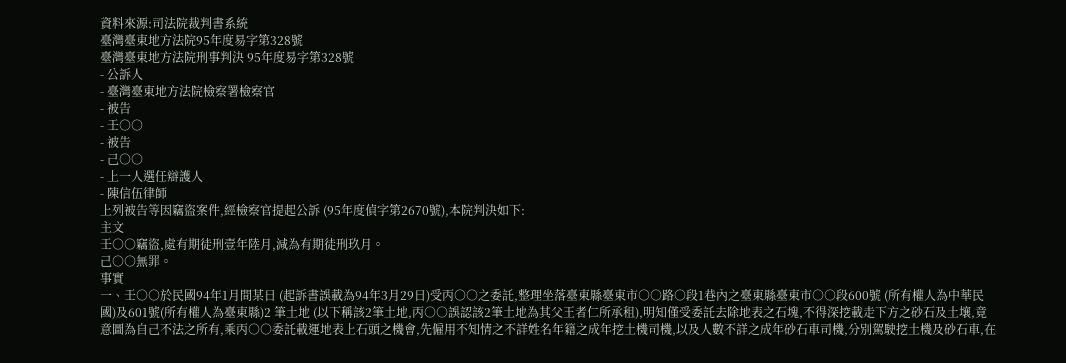資料來源:司法院裁判書系統
臺灣臺東地方法院95年度易字第328號
臺灣臺東地方法院刑事判決 95年度易字第328號
- 公訴人
- 臺灣臺東地方法院檢察署檢察官
- 被告
- 壬○○
- 被告
- 己○○
- 上一人選任辯護人
- 陳信伍律師
上列被告等因竊盜案件,經檢察官提起公訴 (95年度偵字第2670號),本院判決如下:
主文
壬○○竊盜,處有期徒刑壹年陸月,減為有期徒刑玖月。
己○○無罪。
事實
一、壬○○於民國94年1月間某日 (起訴書誤載為94年3月29日)受丙○○之委託,整理坐落臺東縣臺東市○○路○段1巷內之臺東縣臺東市○○段600號 (所有權人為中華民國)及601號(所有權人為臺東縣)2 筆土地 (以下稱該2筆土地,丙○○誤認該2筆土地為其父王者仁所承租),明知僅受委託去除地表之石塊,不得深挖載走下方之砂石及土壤,竟意圖為自己不法之所有,乘丙○○委託載運地表上石頭之機會,先僱用不知情之不詳姓名年籍之成年挖土機司機,以及人數不詳之成年砂石車司機,分別駕駛挖土機及砂石車,在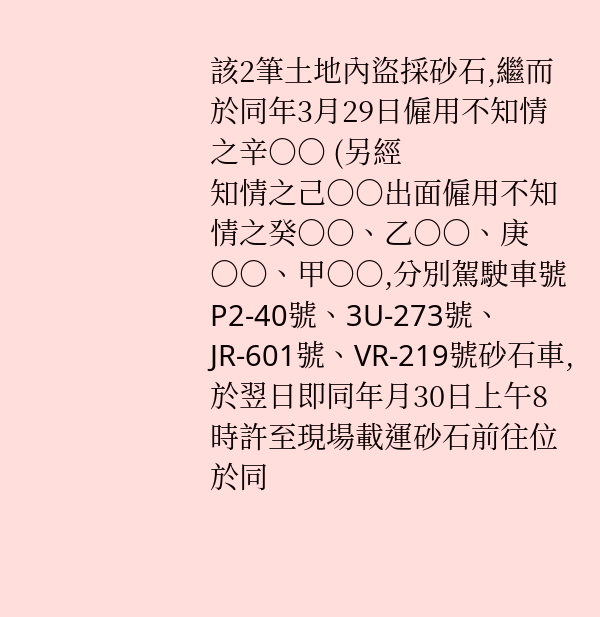該2筆土地內盜採砂石,繼而於同年3月29日僱用不知情之辛○○ (另經
知情之己○○出面僱用不知情之癸○○、乙○○、庚○○、甲○○,分別駕駛車號P2-40號、3U-273號、JR-601號、VR-219號砂石車,於翌日即同年月30日上午8時許至現場載運砂石前往位於同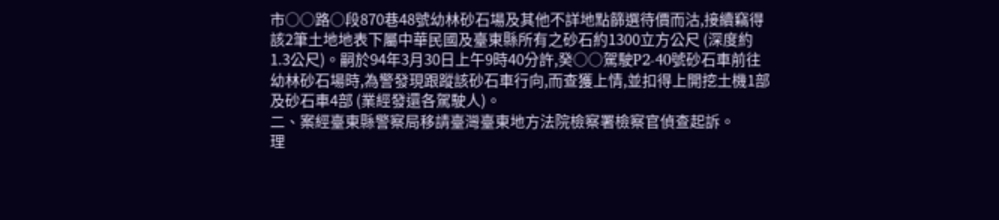市○○路○段870巷48號幼林砂石場及其他不詳地點篩選待價而沽,接續竊得該2筆土地地表下屬中華民國及臺東縣所有之砂石約1300立方公尺 (深度約1.3公尺)。嗣於94年3月30日上午9時40分許,癸○○駕駛P2-40號砂石車前往幼林砂石場時,為警發現跟蹤該砂石車行向,而查獲上情,並扣得上開挖土機1部及砂石車4部 (業經發還各駕駛人)。
二、案經臺東縣警察局移請臺灣臺東地方法院檢察署檢察官偵查起訴。
理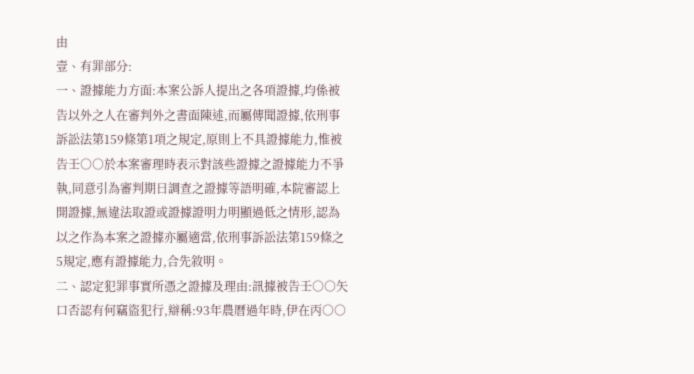由
壹、有罪部分:
一、證據能力方面:本案公訴人提出之各項證據,均係被告以外之人在審判外之書面陳述,而屬傳聞證據,依刑事訴訟法第159條第1項之規定,原則上不具證據能力,惟被告壬○○於本案審理時表示對該些證據之證據能力不爭執,同意引為審判期日調查之證據等語明確,本院審認上開證據,無違法取證或證據證明力明顯過低之情形,認為以之作為本案之證據亦屬適當,依刑事訴訟法第159條之5規定,應有證據能力,合先敘明。
二、認定犯罪事實所憑之證據及理由:訊據被告壬○○矢口否認有何竊盜犯行,辯稱:93年農曆過年時,伊在丙○○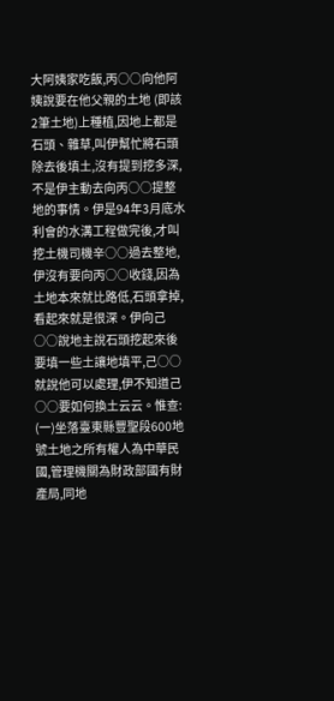大阿姨家吃飯,丙○○向他阿姨說要在他父親的土地 (即該2筆土地)上種植,因地上都是石頭、雜草,叫伊幫忙將石頭除去後填土,沒有提到挖多深,不是伊主動去向丙○○提整地的事情。伊是94年3月底水利會的水溝工程做完後,才叫挖土機司機辛○○過去整地,伊沒有要向丙○○收錢,因為土地本來就比路低,石頭拿掉,看起來就是很深。伊向己○○說地主說石頭挖起來後要填一些土讓地填平,己○○就說他可以處理,伊不知道己○○要如何換土云云。惟查:
(一)坐落臺東縣豐聖段600地號土地之所有權人為中華民國,管理機關為財政部國有財產局,同地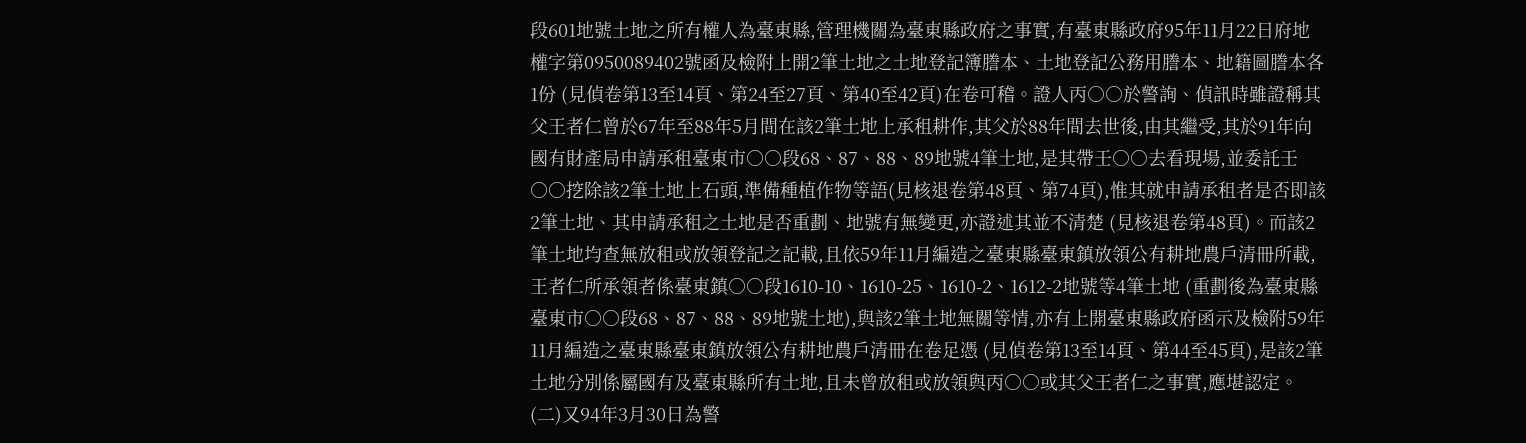段601地號土地之所有權人為臺東縣,管理機關為臺東縣政府之事實,有臺東縣政府95年11月22日府地權字第0950089402號函及檢附上開2筆土地之土地登記簿謄本、土地登記公務用謄本、地籍圖謄本各1份 (見偵卷第13至14頁、第24至27頁、第40至42頁)在卷可稽。證人丙○○於警詢、偵訊時雖證稱其父王者仁曾於67年至88年5月間在該2筆土地上承租耕作,其父於88年間去世後,由其繼受,其於91年向國有財產局申請承租臺東市○○段68、87、88、89地號4筆土地,是其帶壬○○去看現場,並委託壬○○挖除該2筆土地上石頭,準備種植作物等語(見核退卷第48頁、第74頁),惟其就申請承租者是否即該2筆土地、其申請承租之土地是否重劃、地號有無變更,亦證述其並不清楚 (見核退卷第48頁)。而該2筆土地均查無放租或放領登記之記載,且依59年11月編造之臺東縣臺東鎮放領公有耕地農戶清冊所載,王者仁所承領者係臺東鎮○○段1610-10、1610-25、1610-2、1612-2地號等4筆土地 (重劃後為臺東縣臺東市○○段68、87、88、89地號土地),與該2筆土地無關等情,亦有上開臺東縣政府函示及檢附59年11月編造之臺東縣臺東鎮放領公有耕地農戶清冊在卷足憑 (見偵卷第13至14頁、第44至45頁),是該2筆土地分別係屬國有及臺東縣所有土地,且未曾放租或放領與丙○○或其父王者仁之事實,應堪認定。
(二)又94年3月30日為警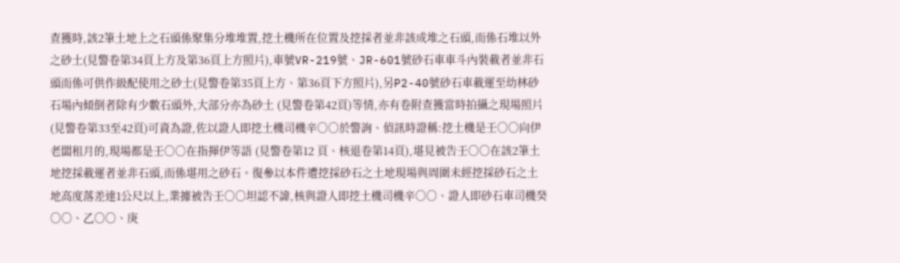查獲時,該2筆土地上之石頭係聚集分堆堆置,挖土機所在位置及挖採者並非該成堆之石頭,而係石堆以外之砂土(見警卷第34頁上方及第36頁上方照片),車號VR-219號、JR-601號砂石車車斗內裝載者並非石頭而係可供作級配使用之砂土(見警卷第35頁上方、第36頁下方照片),另P2-40號砂石車載運至幼林砂石場內傾倒者除有少數石頭外,大部分亦為砂土 (見警卷第42頁)等情,亦有卷附查獲當時拍攝之現場照片 (見警卷第33至42頁)可資為證,佐以證人即挖土機司機辛○○於警詢、偵訊時證稱:挖土機是壬○○向伊老闆租月的,現場都是壬○○在指揮伊等語 (見警卷第12 頁、核退卷第14頁),堪見被告壬○○在該2筆土地挖採載運者並非石頭,而係堪用之砂石。復參以本件遭挖採砂石之土地現場與周圍未經挖採砂石之土地高度落差達1公尺以上,業據被告壬○○坦認不諱,核與證人即挖土機司機辛○○、證人即砂石車司機癸○○、乙○○、庚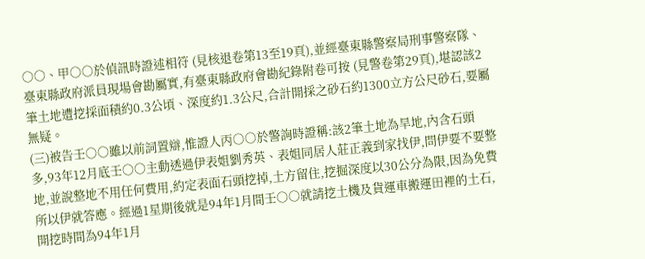○○、甲○○於偵訊時證述相符 (見核退卷第13至19頁),並經臺東縣警察局刑事警察隊、臺東縣政府派員現場會勘屬實,有臺東縣政府會勘紀錄附卷可按 (見警卷第29頁),堪認該2筆土地遭挖採面積約0.3公頃、深度約1.3公尺,合計開採之砂石約1300立方公尺砂石,要屬無疑。
(三)被告壬○○雖以前詞置辯,惟證人丙○○於警詢時證稱:該2筆土地為旱地,內含石頭多,93年12月底壬○○主動透過伊表姐劉秀英、表姐同居人莊正義到家找伊,問伊要不要整地,並說整地不用任何費用,約定表面石頭挖掉,土方留住,挖掘深度以30公分為限,因為免費所以伊就答應。經過1星期後就是94年1月間壬○○就請挖土機及貨運車搬運田裡的土石,開挖時間為94年1月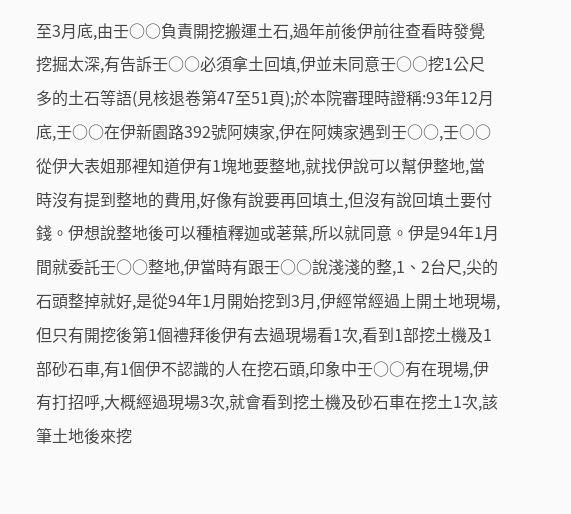至3月底,由壬○○負責開挖搬運土石,過年前後伊前往查看時發覺挖掘太深,有告訴壬○○必須拿土回填,伊並未同意壬○○挖1公尺多的土石等語(見核退卷第47至51頁);於本院審理時證稱:93年12月底,壬○○在伊新園路392號阿姨家,伊在阿姨家遇到壬○○,壬○○從伊大表姐那裡知道伊有1塊地要整地,就找伊說可以幫伊整地,當時沒有提到整地的費用,好像有說要再回填土,但沒有說回填土要付錢。伊想說整地後可以種植釋迦或荖葉,所以就同意。伊是94年1月間就委託壬○○整地,伊當時有跟壬○○說淺淺的整,1、2台尺,尖的石頭整掉就好,是從94年1月開始挖到3月,伊經常經過上開土地現場,但只有開挖後第1個禮拜後伊有去過現場看1次,看到1部挖土機及1部砂石車,有1個伊不認識的人在挖石頭,印象中壬○○有在現場,伊有打招呼,大概經過現場3次,就會看到挖土機及砂石車在挖土1次,該筆土地後來挖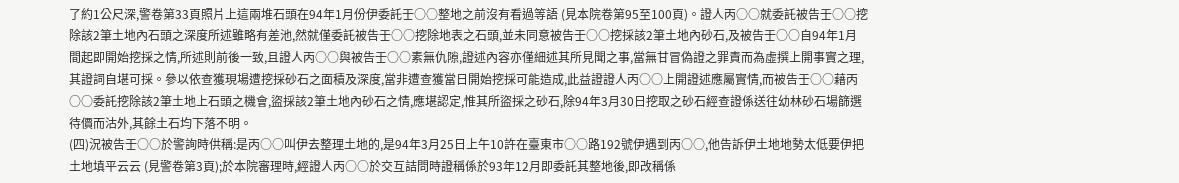了約1公尺深,警卷第33頁照片上這兩堆石頭在94年1月份伊委託壬○○整地之前沒有看過等語 (見本院卷第95至100頁)。證人丙○○就委託被告壬○○挖除該2筆土地內石頭之深度所述雖略有差池,然就僅委託被告壬○○挖除地表之石頭,並未同意被告壬○○挖採該2筆土地內砂石,及被告壬○○自94年1月間起即開始挖採之情,所述則前後一致,且證人丙○○與被告壬○○素無仇隙,證述內容亦僅細述其所見聞之事,當無甘冒偽證之罪責而為虛撰上開事實之理,其證詞自堪可採。參以依查獲現場遭挖採砂石之面積及深度,當非遭查獲當日開始挖採可能造成,此益證證人丙○○上開證述應屬實情,而被告壬○○藉丙○○委託挖除該2筆土地上石頭之機會,盜採該2筆土地內砂石之情,應堪認定,惟其所盜採之砂石,除94年3月30日挖取之砂石經查證係送往幼林砂石場篩選待價而沽外,其餘土石均下落不明。
(四)況被告壬○○於警詢時供稱:是丙○○叫伊去整理土地的,是94年3月25日上午10許在臺東市○○路192號伊遇到丙○○,他告訴伊土地地勢太低要伊把土地填平云云 (見警卷第3頁);於本院審理時,經證人丙○○於交互詰問時證稱係於93年12月即委託其整地後,即改稱係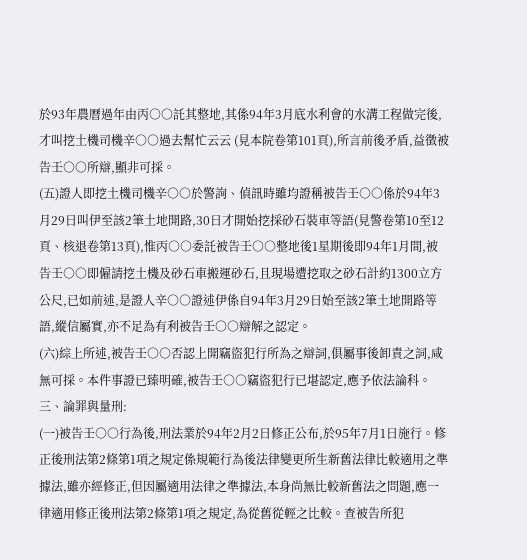於93年農曆過年由丙○○託其整地,其係94年3月底水利會的水溝工程做完後,才叫挖土機司機辛○○過去幫忙云云 (見本院卷第101頁),所言前後矛盾,益徵被告壬○○所辯,顯非可採。
(五)證人即挖土機司機辛○○於警詢、偵訊時雖均證稱被告壬○○係於94年3月29日叫伊至該2筆土地開路,30日才開始挖採砂石裝車等語(見警卷第10至12頁、核退卷第13頁),惟丙○○委託被告壬○○整地後1星期後即94年1月間,被告壬○○即僱請挖土機及砂石車搬運砂石,且現場遭挖取之砂石計約1300立方公尺,已如前述,是證人辛○○證述伊係自94年3月29日始至該2筆土地開路等語,縱信屬實,亦不足為有利被告壬○○辯解之認定。
(六)綜上所述,被告壬○○否認上開竊盜犯行所為之辯詞,俱屬事後卸責之詞,咸無可採。本件事證已臻明確,被告壬○○竊盜犯行已堪認定,應予依法論科。
三、論罪與量刑:
(一)被告壬○○行為後,刑法業於94年2月2日修正公布,於95年7月1日施行。修正後刑法第2條第1項之規定係規範行為後法律變更所生新舊法律比較適用之準據法,雖亦經修正,但因屬適用法律之準據法,本身尚無比較新舊法之問題,應一律適用修正後刑法第2條第1項之規定,為從舊從輕之比較。查被告所犯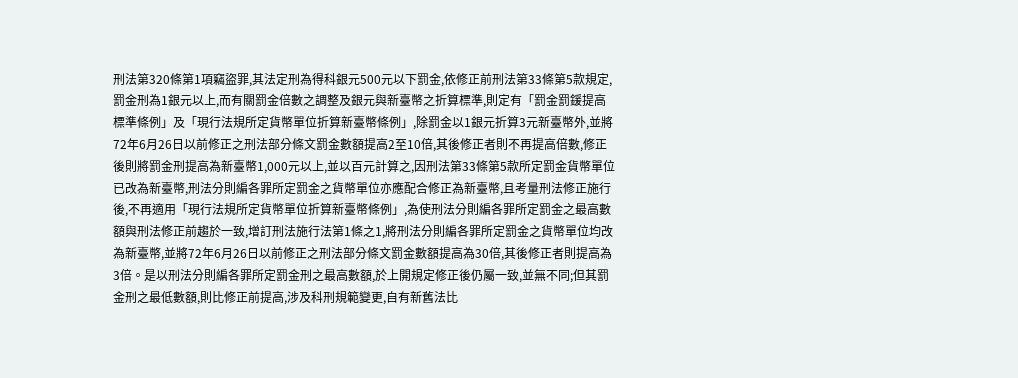刑法第320條第1項竊盜罪,其法定刑為得科銀元500元以下罰金,依修正前刑法第33條第5款規定,罰金刑為1銀元以上,而有關罰金倍數之調整及銀元與新臺幣之折算標準,則定有「罰金罰鍰提高標準條例」及「現行法規所定貨幣單位折算新臺幣條例」,除罰金以1銀元折算3元新臺幣外,並將72年6月26日以前修正之刑法部分條文罰金數額提高2至10倍,其後修正者則不再提高倍數,修正後則將罰金刑提高為新臺幣1,000元以上,並以百元計算之,因刑法第33條第5款所定罰金貨幣單位已改為新臺幣,刑法分則編各罪所定罰金之貨幣單位亦應配合修正為新臺幣,且考量刑法修正施行後,不再適用「現行法規所定貨幣單位折算新臺幣條例」,為使刑法分則編各罪所定罰金之最高數額與刑法修正前趨於一致,增訂刑法施行法第1條之1,將刑法分則編各罪所定罰金之貨幣單位均改為新臺幣,並將72年6月26日以前修正之刑法部分條文罰金數額提高為30倍,其後修正者則提高為3倍。是以刑法分則編各罪所定罰金刑之最高數額,於上開規定修正後仍屬一致,並無不同;但其罰金刑之最低數額,則比修正前提高,涉及科刑規範變更,自有新舊法比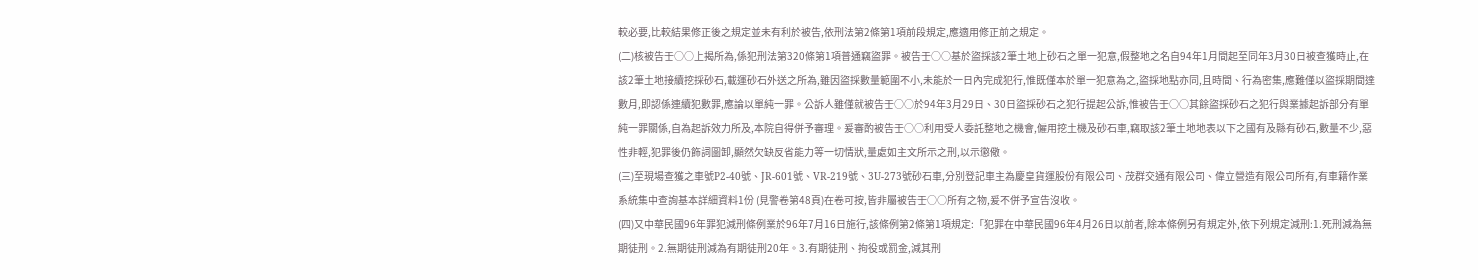較必要,比較結果修正後之規定並未有利於被告,依刑法第2條第1項前段規定,應適用修正前之規定。
(二)核被告壬○○上揭所為,係犯刑法第320條第1項普通竊盜罪。被告壬○○基於盜採該2筆土地上砂石之單一犯意,假整地之名自94年1月間起至同年3月30日被查獲時止,在該2筆土地接續挖採砂石,載運砂石外送之所為,雖因盜採數量範圍不小,未能於一日內完成犯行,惟既僅本於單一犯意為之,盜採地點亦同,且時間、行為密集,應難僅以盜採期間達數月,即認係連續犯數罪,應論以單純一罪。公訴人雖僅就被告壬○○於94年3月29日、30日盜採砂石之犯行提起公訴,惟被告壬○○其餘盜採砂石之犯行與業據起訴部分有單純一罪關係,自為起訴效力所及,本院自得併予審理。爰審酌被告壬○○利用受人委託整地之機會,僱用挖土機及砂石車,竊取該2筆土地地表以下之國有及縣有砂石,數量不少,惡性非輕,犯罪後仍飾詞圖卸,顯然欠缺反省能力等一切情狀,量處如主文所示之刑,以示懲儆。
(三)至現場查獲之車號P2-40號、JR-601號、VR-219號、3U-273號砂石車,分別登記車主為慶皇貨運股份有限公司、茂群交通有限公司、偉立營造有限公司所有,有車籍作業系統集中查詢基本詳細資料1份 (見警卷第48頁)在卷可按,皆非屬被告壬○○所有之物,爰不併予宣告沒收。
(四)又中華民國96年罪犯減刑條例業於96年7月16日施行,該條例第2條第1項規定:「犯罪在中華民國96年4月26日以前者,除本條例另有規定外,依下列規定減刑:1.死刑減為無期徒刑。2.無期徒刑減為有期徒刑20年。3.有期徒刑、拘役或罰金,減其刑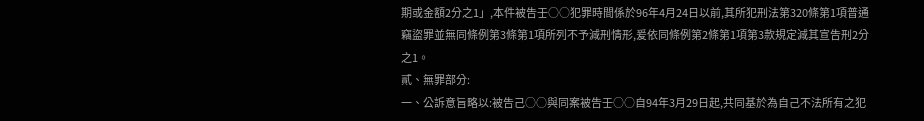期或金額2分之1」,本件被告壬○○犯罪時間係於96年4月24日以前,其所犯刑法第320條第1項普通竊盜罪並無同條例第3條第1項所列不予減刑情形,爰依同條例第2條第1項第3款規定減其宣告刑2分之1。
貳、無罪部分:
一、公訴意旨略以:被告己○○與同案被告壬○○自94年3月29日起,共同基於為自己不法所有之犯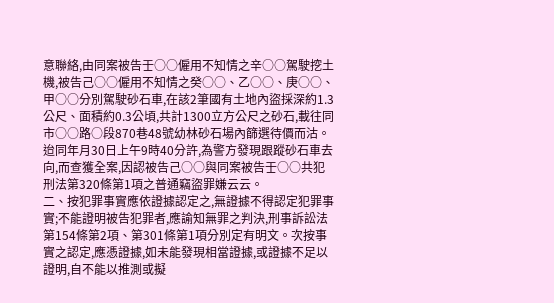意聯絡,由同案被告壬○○僱用不知情之辛○○駕駛挖土機,被告己○○僱用不知情之癸○○、乙○○、庚○○、甲○○分別駕駛砂石車,在該2筆國有土地內盜採深約1.3公尺、面積約0.3公頃,共計1300立方公尺之砂石,載往同市○○路○段870巷48號幼林砂石場內篩選待價而沽。迨同年月30日上午9時40分許,為警方發現跟蹤砂石車去向,而查獲全案,因認被告己○○與同案被告壬○○共犯刑法第320條第1項之普通竊盜罪嫌云云。
二、按犯罪事實應依證據認定之,無證據不得認定犯罪事實;不能證明被告犯罪者,應諭知無罪之判決,刑事訴訟法第154條第2項、第301條第1項分別定有明文。次按事實之認定,應憑證據,如未能發現相當證據,或證據不足以證明,自不能以推測或擬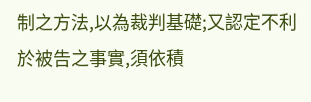制之方法,以為裁判基礎;又認定不利於被告之事實,須依積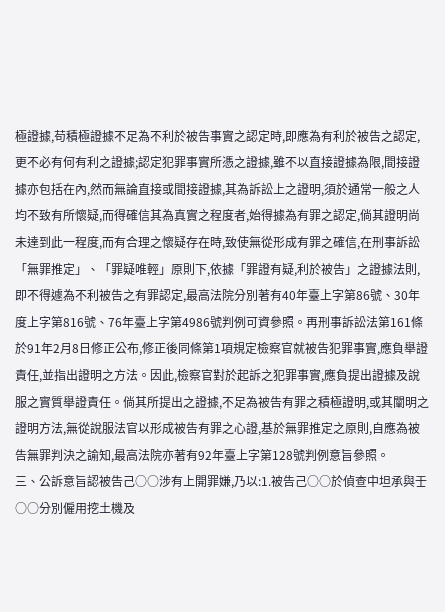極證據,苟積極證據不足為不利於被告事實之認定時,即應為有利於被告之認定,更不必有何有利之證據;認定犯罪事實所憑之證據,雖不以直接證據為限,間接證據亦包括在內,然而無論直接或間接證據,其為訴訟上之證明,須於通常一般之人均不致有所懷疑,而得確信其為真實之程度者,始得據為有罪之認定,倘其證明尚未達到此一程度,而有合理之懷疑存在時,致使無從形成有罪之確信,在刑事訴訟「無罪推定」、「罪疑唯輕」原則下,依據「罪證有疑,利於被告」之證據法則,即不得遽為不利被告之有罪認定,最高法院分別著有40年臺上字第86號、30年度上字第816號、76年臺上字第4986號判例可資參照。再刑事訴訟法第161條於91年2月8日修正公布,修正後同條第1項規定檢察官就被告犯罪事實,應負舉證責任,並指出證明之方法。因此,檢察官對於起訴之犯罪事實,應負提出證據及說服之實質舉證責任。倘其所提出之證據,不足為被告有罪之積極證明,或其闡明之證明方法,無從說服法官以形成被告有罪之心證,基於無罪推定之原則,自應為被告無罪判決之諭知,最高法院亦著有92年臺上字第128號判例意旨參照。
三、公訴意旨認被告己○○涉有上開罪嫌,乃以:1.被告己○○於偵查中坦承與壬○○分別僱用挖土機及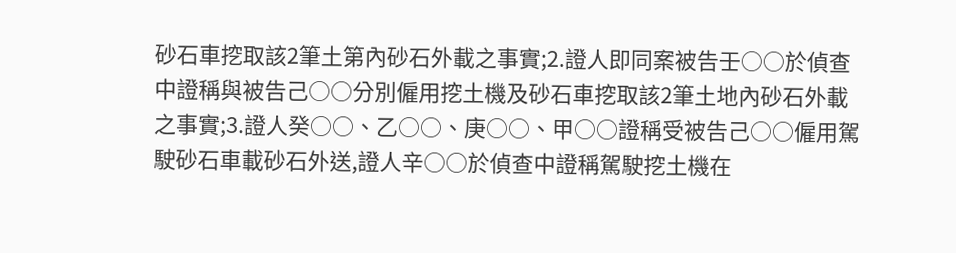砂石車挖取該2筆土第內砂石外載之事實;2.證人即同案被告壬○○於偵查中證稱與被告己○○分別僱用挖土機及砂石車挖取該2筆土地內砂石外載之事實;3.證人癸○○、乙○○、庚○○、甲○○證稱受被告己○○僱用駕駛砂石車載砂石外送,證人辛○○於偵查中證稱駕駛挖土機在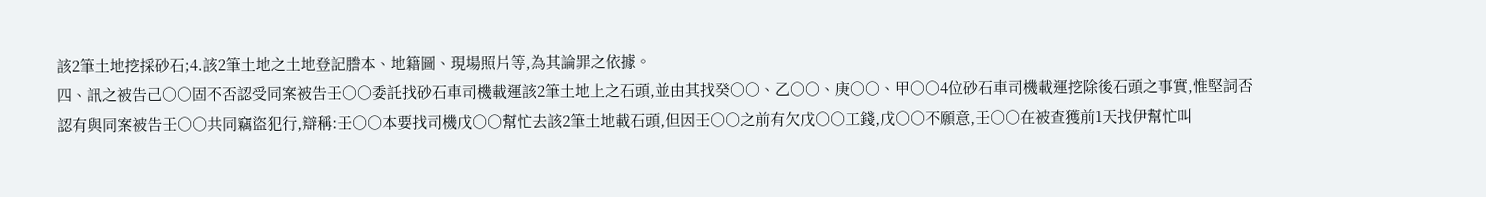該2筆土地挖採砂石;4.該2筆土地之土地登記謄本、地籍圖、現場照片等,為其論罪之依據。
四、訊之被告己○○固不否認受同案被告壬○○委託找砂石車司機載運該2筆土地上之石頭,並由其找癸○○、乙○○、庚○○、甲○○4位砂石車司機載運挖除後石頭之事實,惟堅詞否認有與同案被告壬○○共同竊盜犯行,辯稱:壬○○本要找司機戊○○幫忙去該2筆土地載石頭,但因壬○○之前有欠戊○○工錢,戊○○不願意,壬○○在被查獲前1天找伊幫忙叫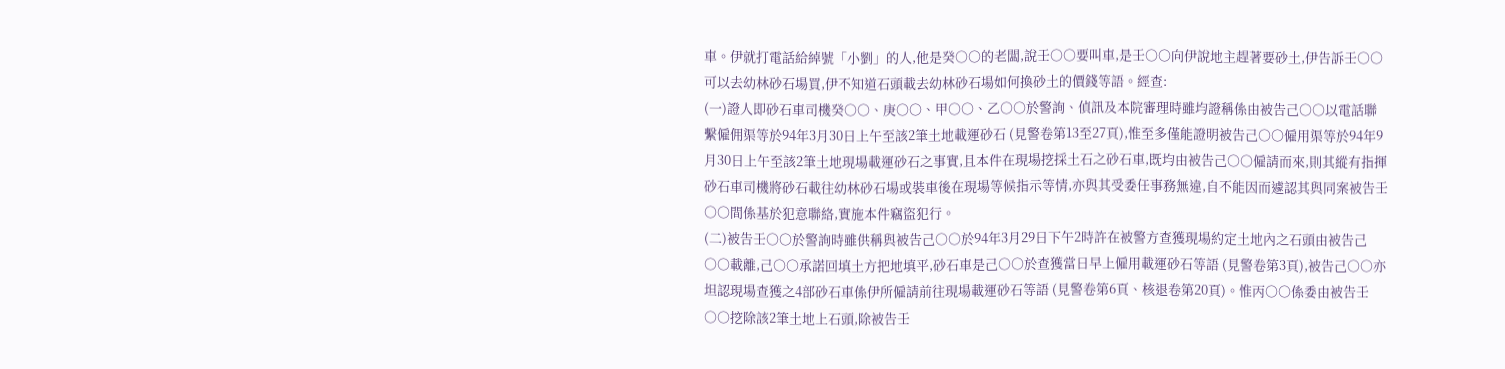車。伊就打電話給綽號「小劉」的人,他是癸○○的老闆,說壬○○要叫車,是壬○○向伊說地主趕著要砂土,伊告訴壬○○可以去幼林砂石場買,伊不知道石頭載去幼林砂石場如何換砂土的價錢等語。經查:
(一)證人即砂石車司機癸○○、庚○○、甲○○、乙○○於警詢、偵訊及本院審理時雖均證稱係由被告己○○以電話聯繫僱佣渠等於94年3月30日上午至該2筆土地載運砂石 (見警卷第13至27頁),惟至多僅能證明被告己○○僱用渠等於94年9月30日上午至該2筆土地現場載運砂石之事實,且本件在現場挖採土石之砂石車,既均由被告己○○僱請而來,則其縱有指揮砂石車司機將砂石載往幼林砂石場或裝車後在現場等候指示等情,亦與其受委任事務無違,自不能因而遽認其與同案被告壬○○間係基於犯意聯絡,實施本件竊盜犯行。
(二)被告壬○○於警詢時雖供稱與被告己○○於94年3月29日下午2時許在被警方查獲現場約定土地內之石頭由被告己○○載離,己○○承諾回填土方把地填平,砂石車是己○○於查獲當日早上僱用載運砂石等語 (見警卷第3頁),被告己○○亦坦認現場查獲之4部砂石車係伊所僱請前往現場載運砂石等語 (見警卷第6頁、核退卷第20頁)。惟丙○○係委由被告壬○○挖除該2筆土地上石頭,除被告壬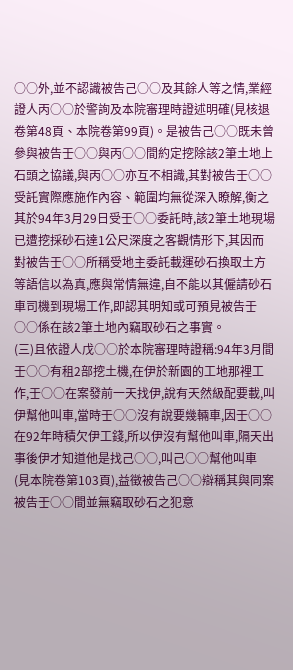○○外,並不認識被告己○○及其餘人等之情,業經證人丙○○於警詢及本院審理時證述明確(見核退卷第48頁、本院卷第99頁)。是被告己○○既未曾參與被告壬○○與丙○○間約定挖除該2筆土地上石頭之協議,與丙○○亦互不相識,其對被告壬○○受託實際應施作內容、範圍均無從深入瞭解,衡之其於94年3月29日受壬○○委託時,該2筆土地現場已遭挖採砂石達1公尺深度之客觀情形下,其因而對被告壬○○所稱受地主委託載運砂石換取土方等語信以為真,應與常情無違,自不能以其僱請砂石車司機到現場工作,即認其明知或可預見被告壬○○係在該2筆土地內竊取砂石之事實。
(三)且依證人戊○○於本院審理時證稱:94年3月間壬○○有租2部挖土機,在伊於新園的工地那裡工作,壬○○在案發前一天找伊,說有天然級配要載,叫伊幫他叫車,當時壬○○沒有說要幾輛車,因壬○○在92年時積欠伊工錢,所以伊沒有幫他叫車,隔天出事後伊才知道他是找己○○,叫己○○幫他叫車 (見本院卷第103頁),益徵被告己○○辯稱其與同案被告壬○○間並無竊取砂石之犯意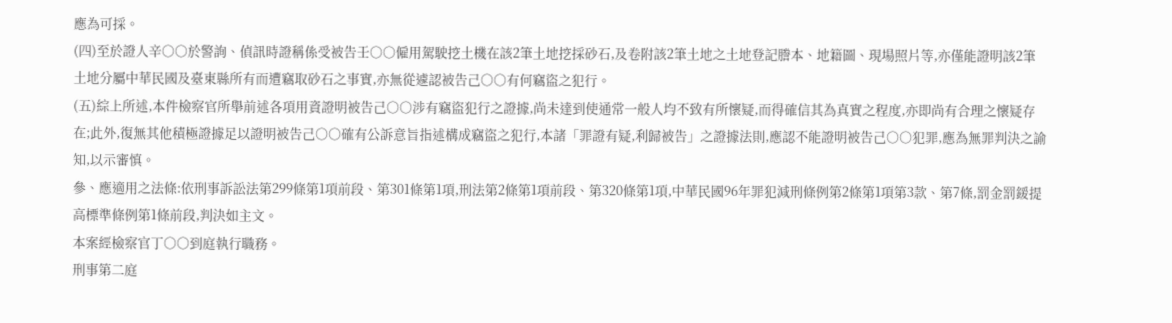應為可採。
(四)至於證人辛○○於警詢、偵訊時證稱係受被告壬○○僱用駕駛挖土機在該2筆土地挖採砂石,及卷附該2筆土地之土地登記謄本、地籍圖、現場照片等,亦僅能證明該2筆土地分屬中華民國及臺東縣所有而遭竊取砂石之事實,亦無從遽認被告己○○有何竊盜之犯行。
(五)綜上所述,本件檢察官所舉前述各項用資證明被告己○○涉有竊盜犯行之證據,尚未達到使通常一般人均不致有所懷疑,而得確信其為真實之程度,亦即尚有合理之懷疑存在;此外,復無其他積極證據足以證明被告己○○確有公訴意旨指述構成竊盜之犯行,本諸「罪證有疑,利歸被告」之證據法則,應認不能證明被告己○○犯罪,應為無罪判決之諭知,以示審慎。
參、應適用之法條:依刑事訴訟法第299條第1項前段、第301條第1項,刑法第2條第1項前段、第320條第1項,中華民國96年罪犯減刑條例第2條第1項第3款、第7條,罰金罰鍰提高標準條例第1條前段,判決如主文。
本案經檢察官丁○○到庭執行職務。
刑事第二庭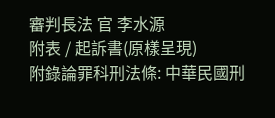審判長法 官 李水源
附表 / 起訴書(原樣呈現)
附錄論罪科刑法條: 中華民國刑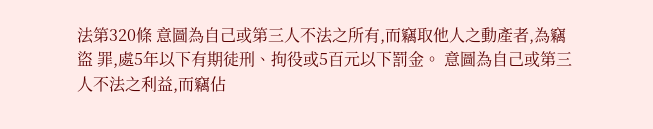法第320條 意圖為自己或第三人不法之所有,而竊取他人之動產者,為竊盜 罪,處5年以下有期徒刑、拘役或5百元以下罰金。 意圖為自己或第三人不法之利益,而竊佔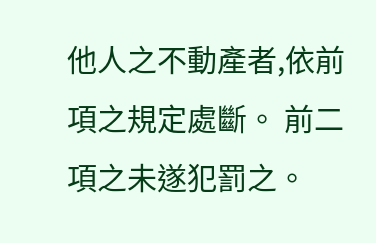他人之不動產者,依前 項之規定處斷。 前二項之未遂犯罰之。